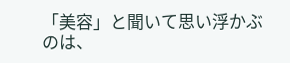「美容」と聞いて思い浮かぶのは、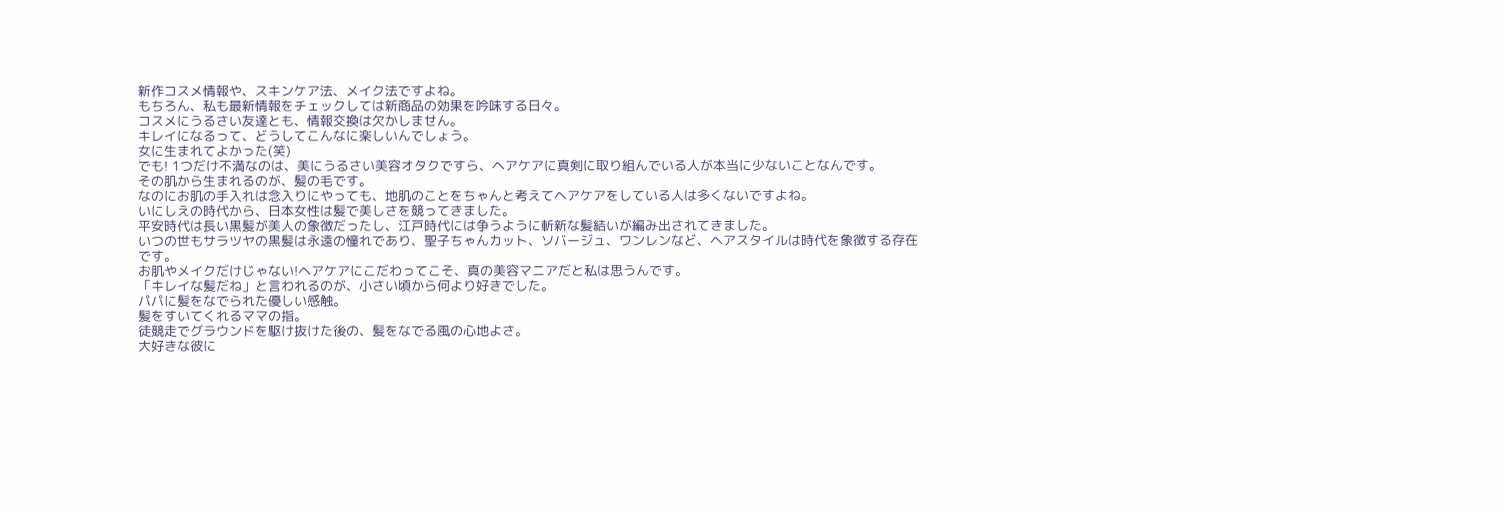新作コスメ情報や、スキンケア法、メイク法ですよね。
もちろん、私も最新情報をチェックしては新商品の効果を吟味する日々。
コスメにうるさい友達とも、情報交換は欠かしません。
キレイになるって、どうしてこんなに楽しいんでしょう。
女に生まれてよかった(笑)
でも! 1つだけ不満なのは、美にうるさい美容オタクですら、ヘアケアに真剣に取り組んでいる人が本当に少ないことなんです。
その肌から生まれるのが、髪の毛です。
なのにお肌の手入れは念入りにやっても、地肌のことをちゃんと考えてヘアケアをしている人は多くないですよね。
いにしえの時代から、日本女性は髪で美しさを競ってきました。
平安時代は長い黒髪が美人の象徴だったし、江戸時代には争うように斬新な髪結いが編み出されてきました。
いつの世もサラツヤの黒髪は永遠の憧れであり、聖子ちゃんカット、ソバージュ、ワンレンなど、ヘアスタイルは時代を象徴する存在です。
お肌やメイクだけじゃない!ヘアケアにこだわってこそ、真の美容マニアだと私は思うんです。
「キレイな髪だね」と言われるのが、小さい頃から何より好きでした。
パパに髪をなでられた優しい感触。
髪をすいてくれるママの指。
徒競走でグラウンドを駆け抜けた後の、髪をなでる風の心地よさ。
大好きな彼に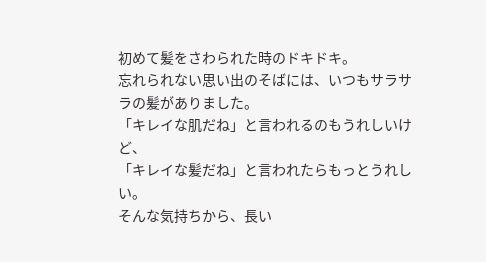初めて髪をさわられた時のドキドキ。
忘れられない思い出のそばには、いつもサラサラの髪がありました。
「キレイな肌だね」と言われるのもうれしいけど、
「キレイな髪だね」と言われたらもっとうれしい。
そんな気持ちから、長い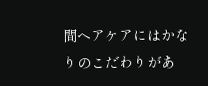間ヘアケアにはかなりのこだわりがあ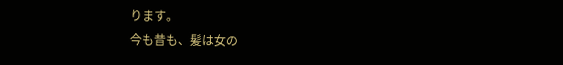ります。
今も昔も、髪は女の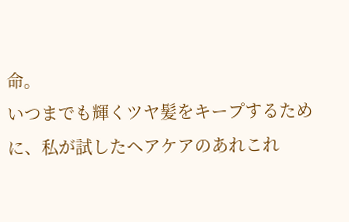命。
いつまでも輝くツヤ髪をキープするために、私が試したヘアケアのあれこれ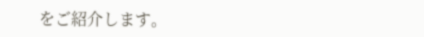をご紹介します。